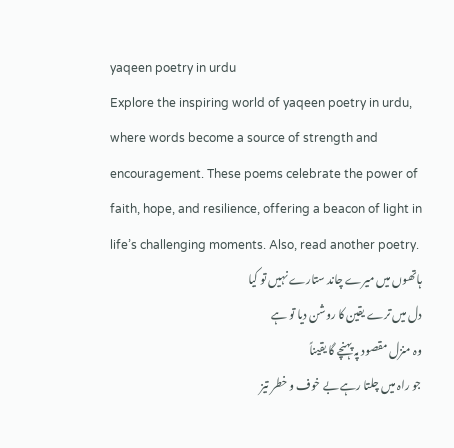yaqeen poetry in urdu
Explore the inspiring world of yaqeen poetry in urdu, where words become a source of strength and encouragement. These poems celebrate the power of faith, hope, and resilience, offering a beacon of light in life’s challenging moments. Also, read another poetry.
ہاتھوں میں میرے چاند ستارے نہیں تو کیا
دل میں ترے یقین کا روشن دیا تو ہے
وہ منزل مقصود پہ پہنچے گا یقیناً
جو راہ میں چلتا رہے بے خوف و خطر تیز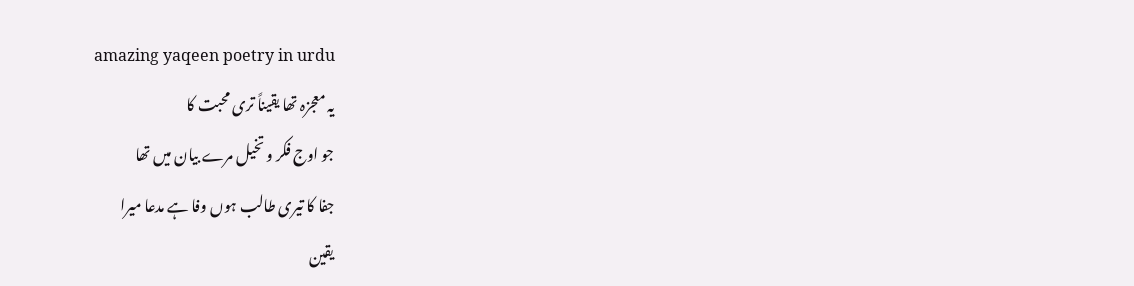amazing yaqeen poetry in urdu
یہ معجزہ تھا یقیناً تری محبت کا
جو اوج فکر و تخیل مرے بیان میں تھا
جفا کا تیری طالب ہوں وفا ہے مدعا میرا
یقین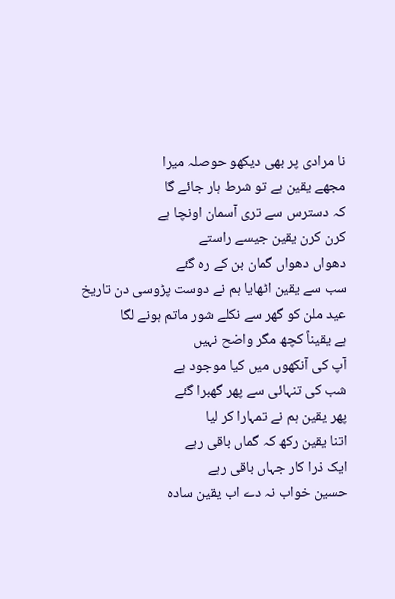نا مرادی پر بھی دیکھو حوصلہ میرا
مجھے یقین ہے تو شرط ہار جائے گا
کہ دسترس سے تری آسمان اونچا ہے
کرن کرن یقین جیسے راستے
دھواں دھواں گمان بن کے رہ گئے
سب سے یقین اٹھایا ہم نے دوست پڑوسی دن تاریخ
عید ملن کو گھر سے نکلے شور ماتم ہونے لگا
ہے یقیناً کچھ مگر واضح نہیں
آپ کی آنکھوں میں کیا موجود ہے
شب کی تنہائی سے پھر گھبرا گئے
پھر یقین ہم نے تمہارا کر لیا
اتنا یقین رکھ کہ گماں باقی رہے
ایک ذرا کار جہاں باقی رہے
حسین خواب نہ دے اب یقین سادہ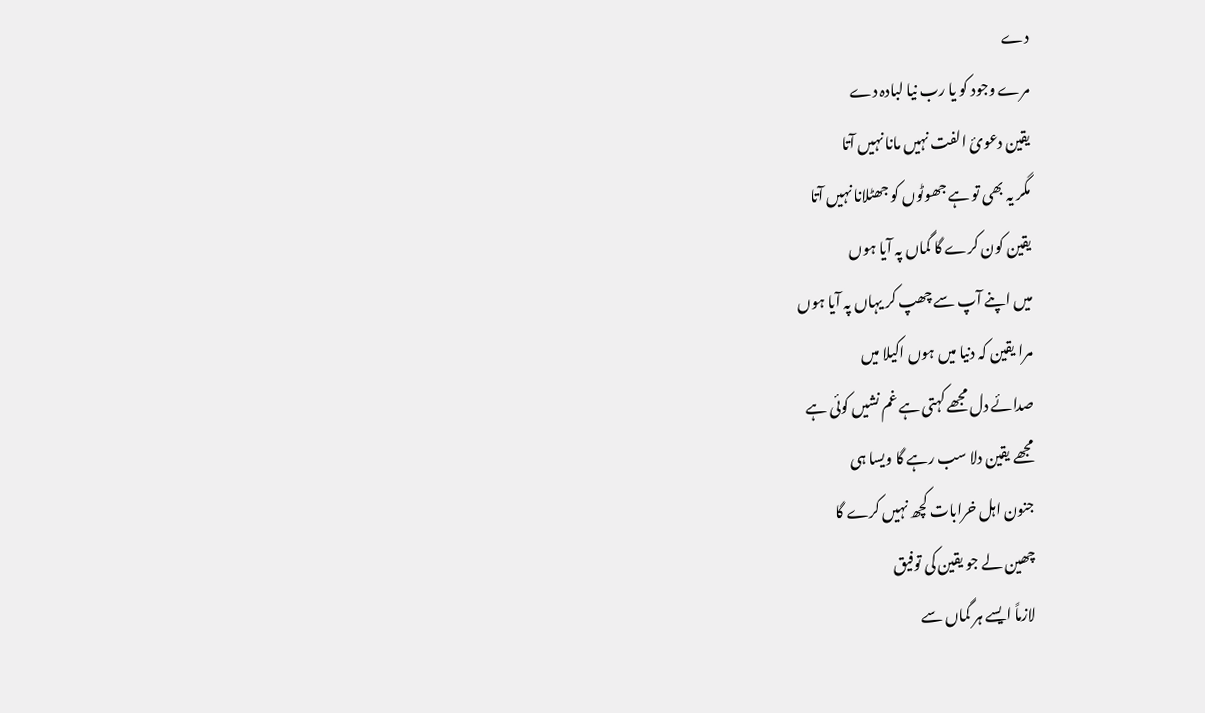دے
مرے وجود کو یا رب نیا لبادہ دے
یقین دعویٔ الفت نہیں مانا نہیں آتا
مگر یہ بھی تو ہے جھوٹوں کو جھٹلانا نہیں آتا
یقین کون کرے گا گماں پہ آیا ہوں
میں اپنے آپ سے چھپ کر یہاں پہ آیا ہوں
مرا یقین کہ دنیا میں ہوں اکیلا میں
صدائے دل مجھے کہتی ہے غم نشیں کوئی ہے
مجھے یقین دلا سب رہے گا ویسا ہی
جنون اہل خرابات کچھ نہیں کرے گا
چھین لے جو یقین کی توفیق
لازماً ایسے ہر گماں سے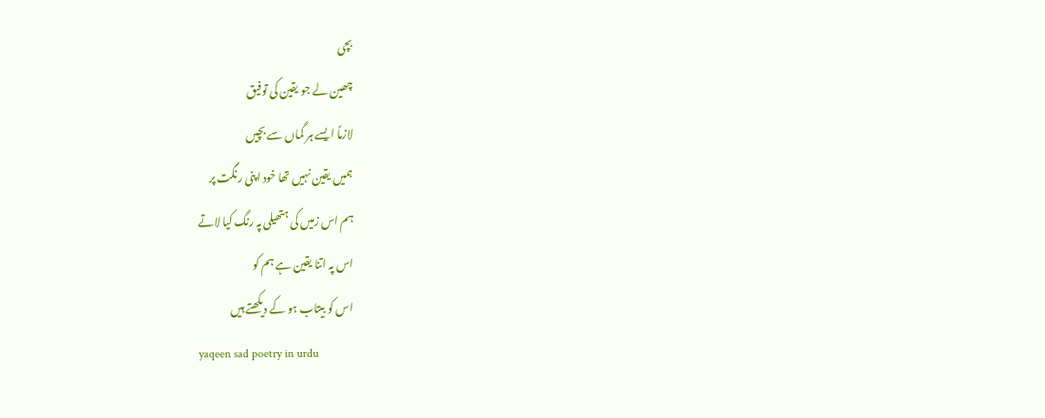بچی
چھین لے جو یقین کی توفیق
لازماً ایسے ہر گماں سے بچیں
ہمیں یقین نہیں تھا خود اپنی رنگت پر
ہم اس زمیں کی ہتھیلی پہ رنگ کیا لاتے
اس پہ اتنا یقین ہے ہم کو
اس کو بیتاب ہو کے دیکھتے ہیں
yaqeen sad poetry in urdu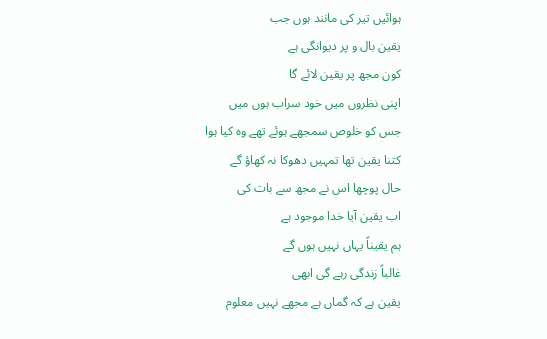ہوائیں تیر کی مانند ہوں جب
یقین بال و پر دیوانگی ہے
کون مجھ پر یقین لائے گا
اپنی نظروں میں خود سراب ہوں میں
جس کو خلوص سمجھے ہوئے تھے وہ کیا ہوا
کتنا یقین تھا تمہیں دھوکا نہ کھاؤ گے
حال پوچھا اس نے مجھ سے بات کی
اب یقین آیا خدا موجود ہے
ہم یقیناً یہاں نہیں ہوں گے
غالباً زندگی رہے گی ابھی
یقین ہے کہ گماں ہے مجھے نہیں معلوم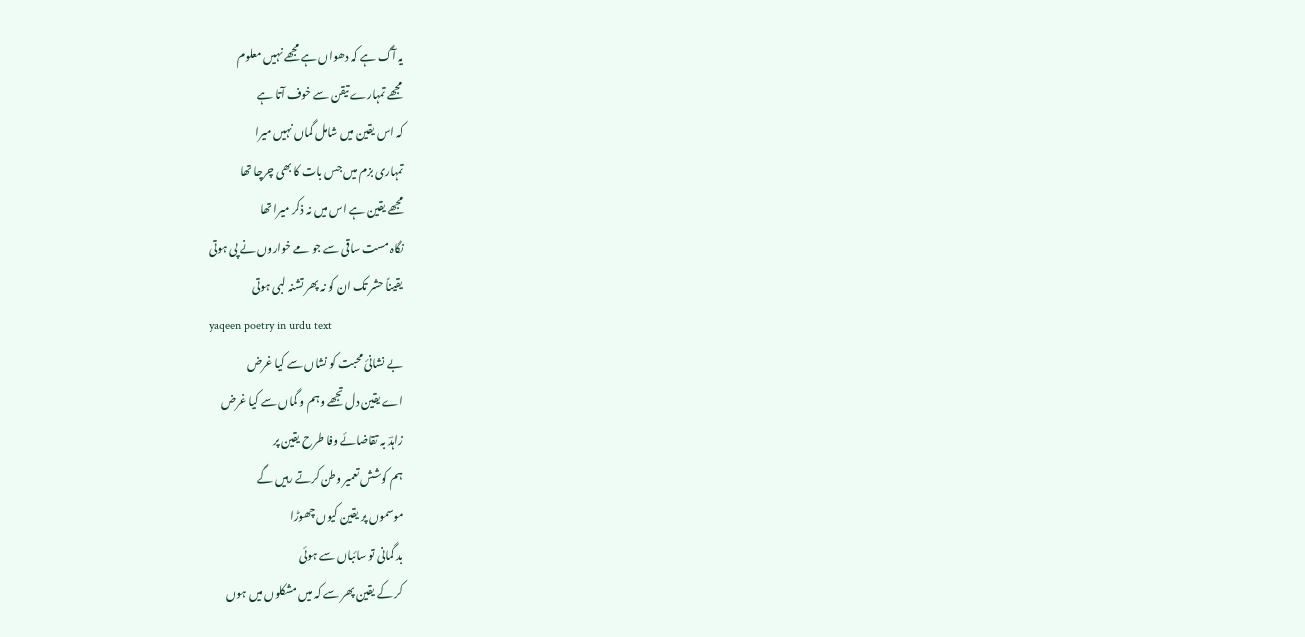یہ آگ ہے کہ دھواں ہے مجھے نہیں معلوم
مجھے تمہارے تیقن سے خوف آتا ہے
کہ اس یقین میں شامل گماں نہیں میرا
تمہاری بزم میں جس بات کا بھی چرچا تھا
مجھے یقین ہے اس میں نہ ذکر میرا تھا
نگاہ مست ساقی سے جو مے خواروں نے پی ہوتی
یقیناً حشر تک ان کو نہ پھر تشنہ لبی ہوتی
yaqeen poetry in urdu text
بے نشانیٔ محبت کو نشاں سے کیا غرض
اے یقین دل تجھے وہم و گماں سے کیا غرض
زاہدؔ بہ تقاضائے وفا طرح یقین پر
ہم کوشش تعمیر وطن کرتے رہیں گے
موسموں پر یقین کیوں چھوڑا
بد گمانی تو سائباں سے ہوئی
کر کے یقین پھر سے کہ میں مشکلوں میں ہوں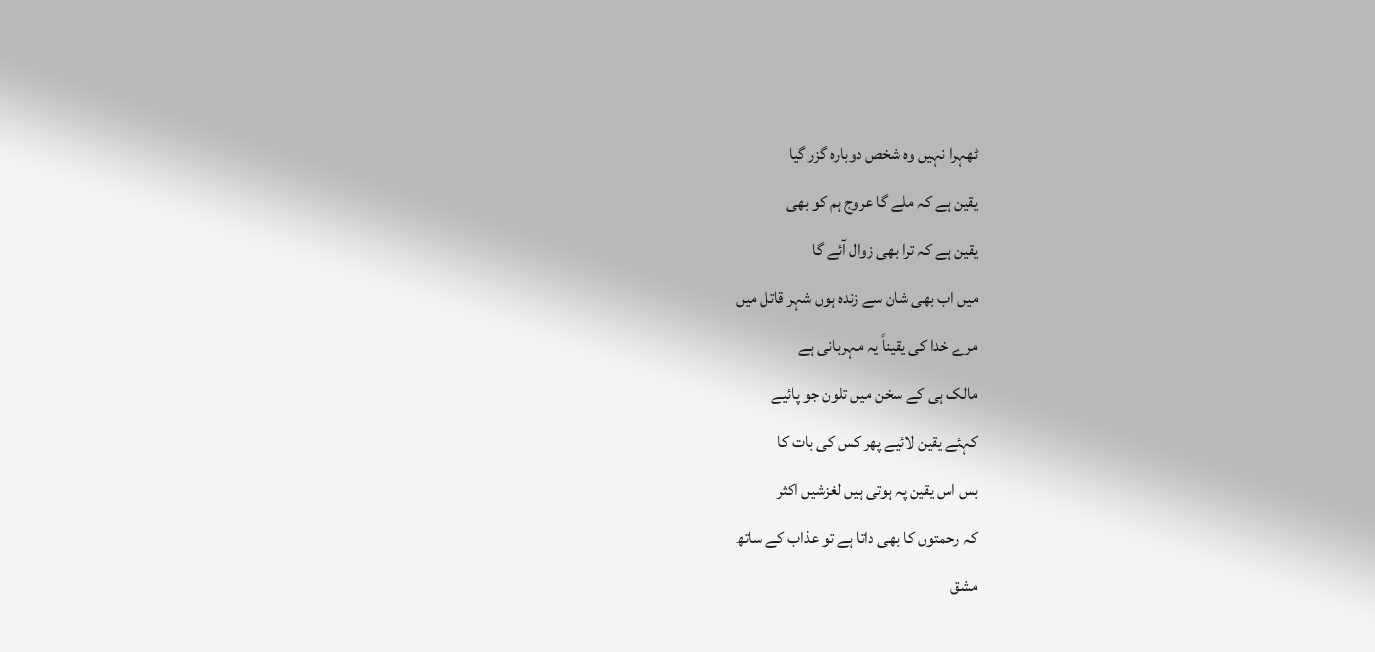ٹھہرا نہیں وہ شخص دوبارہ گزر گیا
یقین ہے کہ ملے گا عروج ہم کو بھی
یقین ہے کہ ترا بھی زوال آئے گا
میں اب بھی شان سے زندہ ہوں شہر قاتل میں
مرے خدا کی یقیناً یہ مہربانی ہے
مالک ہی کے سخن میں تلون جو پائیے
کہئے یقین لائیے پھر کس کی بات کا
بس اس یقین پہ ہوتی ہیں لغزشیں اکثر
کہ رحمتوں کا بھی داتا ہے تو عذاب کے ساتھ
مشق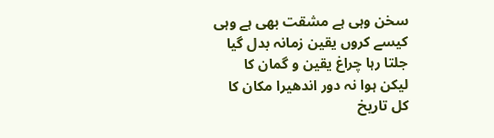سخن وہی ہے مشقت بھی ہے وہی
کیسے کروں یقین زمانہ بدل گیا
جلتا رہا چراغ یقین و گمان کا
لیکن ہوا نہ دور اندھیرا مکان کا
کل تاریخ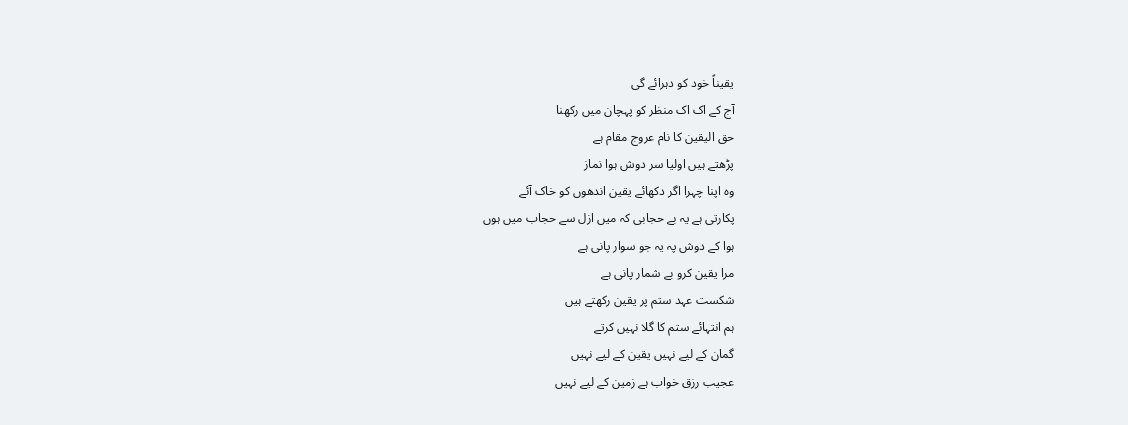یقیناً خود کو دہرائے گی
آج کے اک اک منظر کو پہچان میں رکھنا
حق الیقین کا نام عروج مقام ہے
پڑھتے ہیں اولیا سر دوش ہوا نماز
وہ اپنا چہرا اگر دکھائے یقین اندھوں کو خاک آئے
پکارتی ہے یہ بے حجابی کہ میں ازل سے حجاب میں ہوں
ہوا کے دوش پہ یہ جو سوار پانی ہے
مرا یقین کرو بے شمار پانی ہے
شکست عہد ستم پر یقین رکھتے ہیں
ہم انتہائے ستم کا گلا نہیں کرتے
گمان کے لیے نہیں یقین کے لیے نہیں
عجیب رزق خواب ہے زمین کے لیے نہیں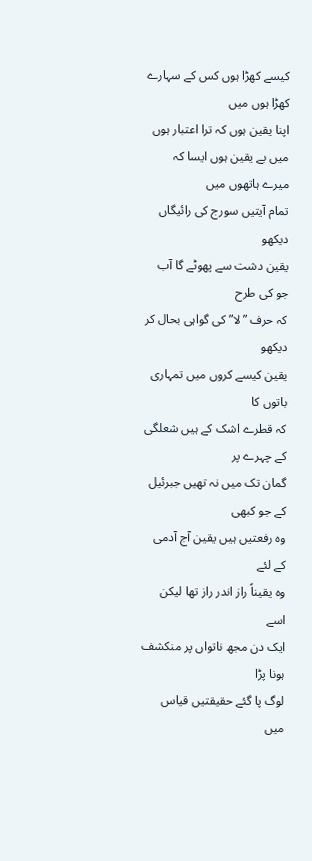کیسے کھڑا ہوں کس کے سہارے کھڑا ہوں میں
اپنا یقین ہوں کہ ترا اعتبار ہوں
میں بے یقین ہوں ایسا کہ میرے ہاتھوں میں
تمام آیتیں سورج کی رائیگاں دیکھو
یقین دشت سے پھوٹے گا آب جو کی طرح
کہ حرف ”لا” کی گواہی بحال کر دیکھو
یقین کیسے کروں میں تمہاری باتوں کا
کہ قطرے اشک کے ہیں شعلگی کے چہرے پر
گمان تک میں نہ تھیں جبرئیل کے جو کبھی
وہ رفعتیں ہیں یقین آج آدمی کے لئے
وہ یقیناً راز اندر راز تھا لیکن اسے
ایک دن مجھ ناتواں پر منکشف ہونا پڑا
لوگ پا گئے حقیقتیں قیاس میں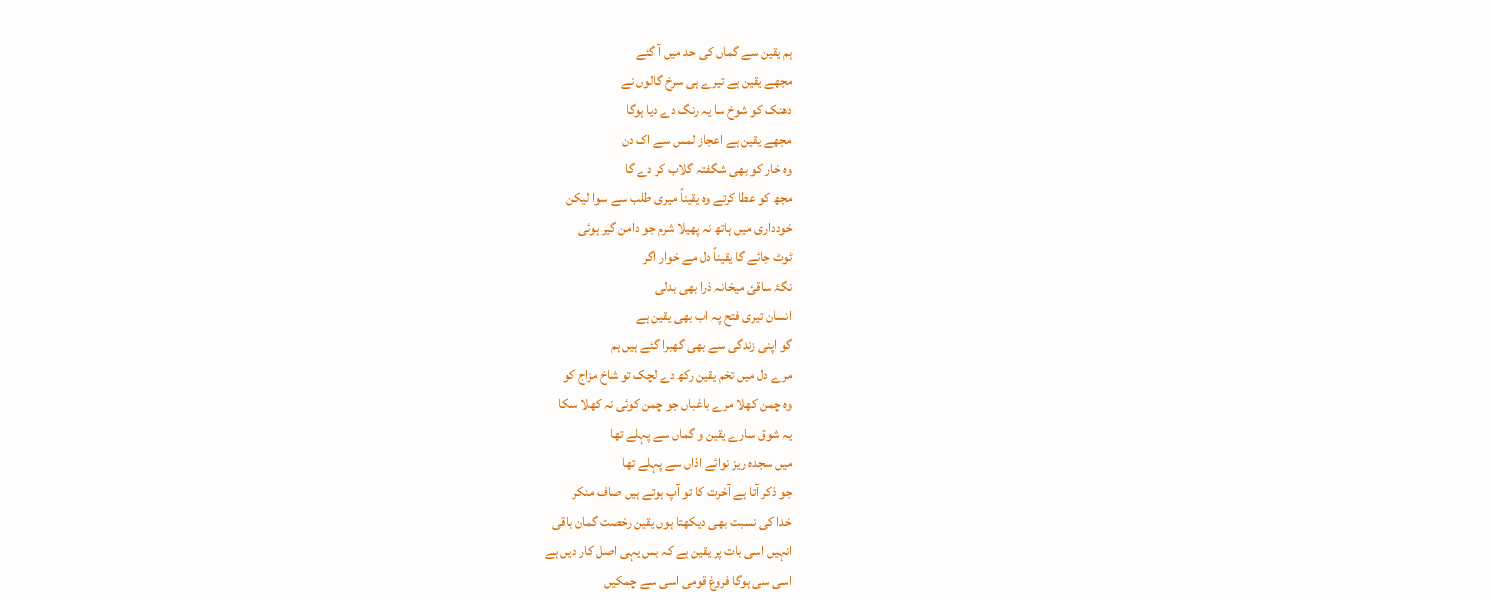ہم یقین سے گماں کی حد میں آ گئے
مجھے یقین ہے تیرے ہی سرخ گالوں نے
دھنک کو شوخ سا یہ رنگ دے دیا ہوگا
مجھے یقین ہے اعجاز لمس سے اک دن
وہ خار کو بھی شگفتہ گلاب کر دے گا
مجھ کو عطا کرتے وہ یقیناً میری طلب سے سوا لیکن
خودداری میں ہاتھ نہ پھیلا شرم جو دامن گیر ہوئی
ٹوٹ جائے گا یقیناً دل مے خوار اگر
نگۂ ساقئ میخانہ ذرا بھی بدلی
انسان تیری فتح پہ اب بھی یقین ہے
گو اپنی زندگی سے بھی گھبرا گئے ہیں ہم
مرے دل میں تخم یقین رکھ دے لچک تو شاخ مزاج کو
وہ چمن کھلا مرے باغباں جو چمن کوئی نہ کھلا سکا
یہ شوق سارے یقین و گماں سے پہلے تھا
میں سجدہ ریز نوائے اذاں سے پہلے تھا
جو ذکر آتا ہے آخرت کا تو آپ ہوتے ہیں صاف منکر
خدا کی نسبت بھی دیکھتا ہوں یقین رخصت گمان باقی
انہیں اسی بات پر یقین ہے کہ بس یہی اصل کار دیں ہے
اسی سی ہوگا فروغ قومی اسی سے چمکیں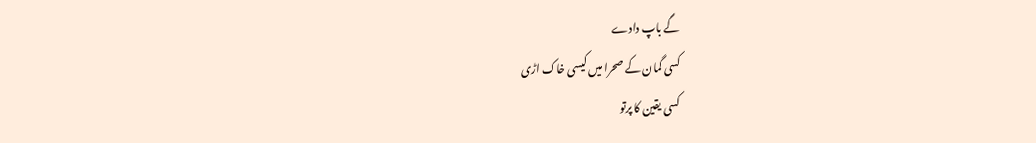گے باپ دادے
کسی گمان کے صحرا میں کیسی خاک اڑی
کسی یقین کا پرتو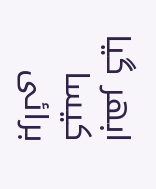ابھر گیا کیسا
برائی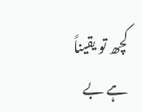کچھ تو یقیناً ہے بے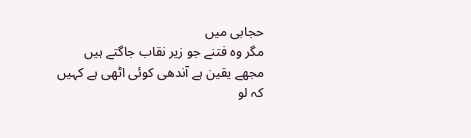حجابی میں
مگر وہ فتنے جو زیر نقاب جاگتے ہیں
مجھے یقین ہے آندھی کوئی اٹھی ہے کہیں
کہ لو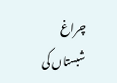چراغ شبستاں کی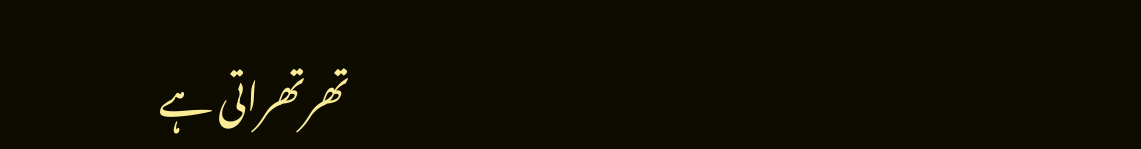تھرتھراتی ہے